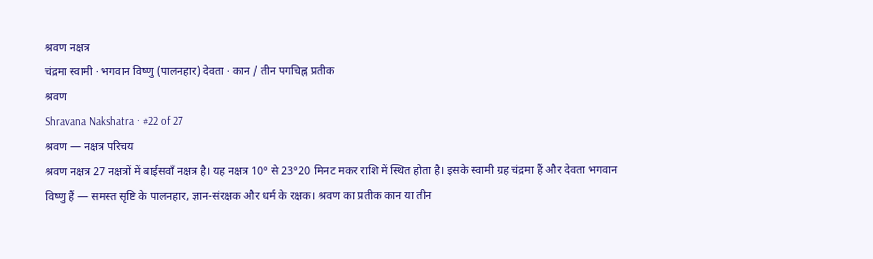श्रवण नक्षत्र
चंद्रमा स्वामी · भगवान विष्णु (पालनहार) देवता · कान / तीन पगचिह्न प्रतीक
श्रवण
Shravana Nakshatra · #22 of 27
श्रवण — नक्षत्र परिचय
श्रवण नक्षत्र 27 नक्षत्रों में बाईसवाँ नक्षत्र है। यह नक्षत्र 10° से 23°20 मिनट मकर राशि में स्थित होता है। इसके स्वामी ग्रह चंद्रमा हैं और देवता भगवान विष्णु हैं — समस्त सृष्टि के पालनहार, ज्ञान-संरक्षक और धर्म के रक्षक। श्रवण का प्रतीक कान या तीन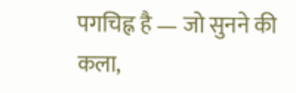पगचिह्न है — जो सुनने की कला,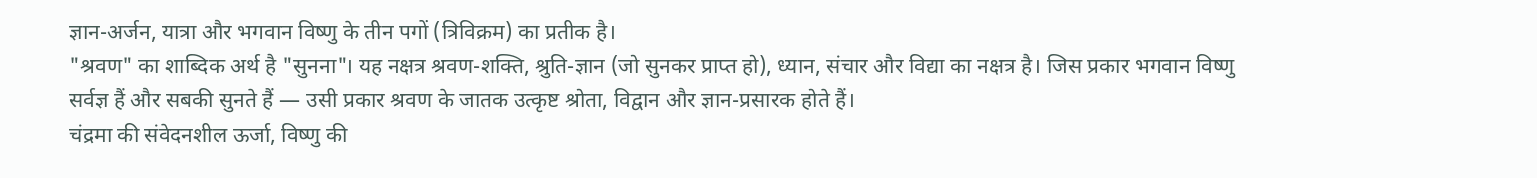ज्ञान-अर्जन, यात्रा और भगवान विष्णु के तीन पगों (त्रिविक्रम) का प्रतीक है।
"श्रवण" का शाब्दिक अर्थ है "सुनना"। यह नक्षत्र श्रवण-शक्ति, श्रुति-ज्ञान (जो सुनकर प्राप्त हो), ध्यान, संचार और विद्या का नक्षत्र है। जिस प्रकार भगवान विष्णु सर्वज्ञ हैं और सबकी सुनते हैं — उसी प्रकार श्रवण के जातक उत्कृष्ट श्रोता, विद्वान और ज्ञान-प्रसारक होते हैं।
चंद्रमा की संवेदनशील ऊर्जा, विष्णु की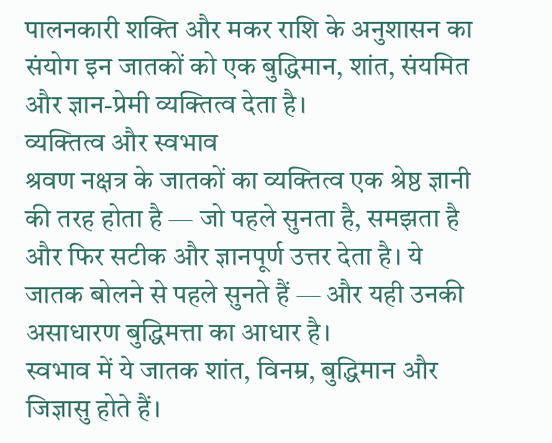पालनकारी शक्ति और मकर राशि के अनुशासन का संयोग इन जातकों को एक बुद्धिमान, शांत, संयमित और ज्ञान-प्रेमी व्यक्तित्व देता है।
व्यक्तित्व और स्वभाव
श्रवण नक्षत्र के जातकों का व्यक्तित्व एक श्रेष्ठ ज्ञानी की तरह होता है — जो पहले सुनता है, समझता है और फिर सटीक और ज्ञानपूर्ण उत्तर देता है। ये जातक बोलने से पहले सुनते हैं — और यही उनकी असाधारण बुद्धिमत्ता का आधार है।
स्वभाव में ये जातक शांत, विनम्र, बुद्धिमान और जिज्ञासु होते हैं।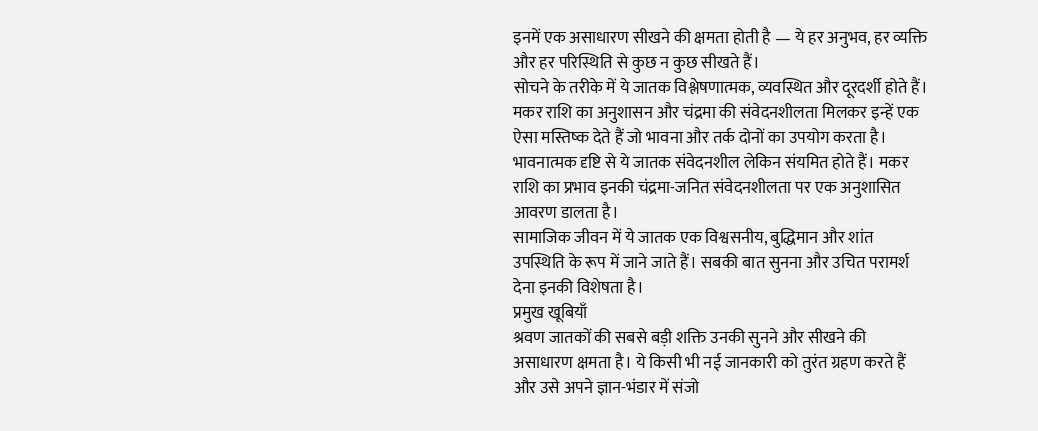इनमें एक असाधारण सीखने की क्षमता होती है — ये हर अनुभव, हर व्यक्ति और हर परिस्थिति से कुछ न कुछ सीखते हैं।
सोचने के तरीके में ये जातक विश्लेषणात्मक, व्यवस्थित और दूरदर्शी होते हैं। मकर राशि का अनुशासन और चंद्रमा की संवेदनशीलता मिलकर इन्हें एक ऐसा मस्तिष्क देते हैं जो भावना और तर्क दोनों का उपयोग करता है।
भावनात्मक दृष्टि से ये जातक संवेदनशील लेकिन संयमित होते हैं। मकर राशि का प्रभाव इनकी चंद्रमा-जनित संवेदनशीलता पर एक अनुशासित आवरण डालता है।
सामाजिक जीवन में ये जातक एक विश्वसनीय, बुद्धिमान और शांत उपस्थिति के रूप में जाने जाते हैं। सबकी बात सुनना और उचित परामर्श देना इनकी विशेषता है।
प्रमुख खूबियाँ
श्रवण जातकों की सबसे बड़ी शक्ति उनकी सुनने और सीखने की असाधारण क्षमता है। ये किसी भी नई जानकारी को तुरंत ग्रहण करते हैं और उसे अपने ज्ञान-भंडार में संजो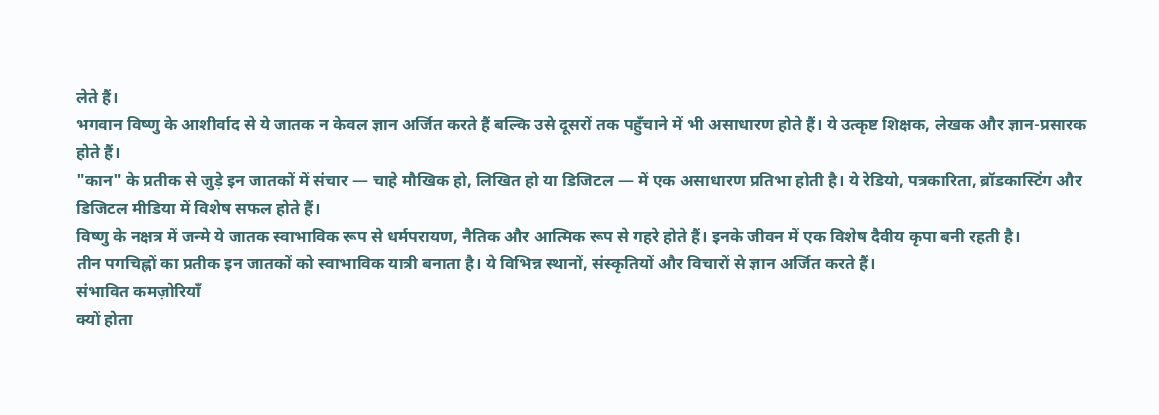लेते हैं।
भगवान विष्णु के आशीर्वाद से ये जातक न केवल ज्ञान अर्जित करते हैं बल्कि उसे दूसरों तक पहुँचाने में भी असाधारण होते हैं। ये उत्कृष्ट शिक्षक, लेखक और ज्ञान-प्रसारक होते हैं।
"कान" के प्रतीक से जुड़े इन जातकों में संचार — चाहे मौखिक हो, लिखित हो या डिजिटल — में एक असाधारण प्रतिभा होती है। ये रेडियो, पत्रकारिता, ब्रॉडकास्टिंग और डिजिटल मीडिया में विशेष सफल होते हैं।
विष्णु के नक्षत्र में जन्मे ये जातक स्वाभाविक रूप से धर्मपरायण, नैतिक और आत्मिक रूप से गहरे होते हैं। इनके जीवन में एक विशेष दैवीय कृपा बनी रहती है।
तीन पगचिह्नों का प्रतीक इन जातकों को स्वाभाविक यात्री बनाता है। ये विभिन्न स्थानों, संस्कृतियों और विचारों से ज्ञान अर्जित करते हैं।
संभावित कमज़ोरियाँ
क्यों होता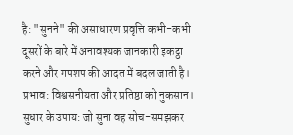है: "सुनने" की असाधारण प्रवृत्ति कभी-कभी दूसरों के बारे में अनावश्यक जानकारी इकट्ठा करने और गपशप की आदत में बदल जाती है।
प्रभाव: विश्वसनीयता और प्रतिष्ठा को नुकसान।
सुधार के उपाय: जो सुना वह सोच-समझकर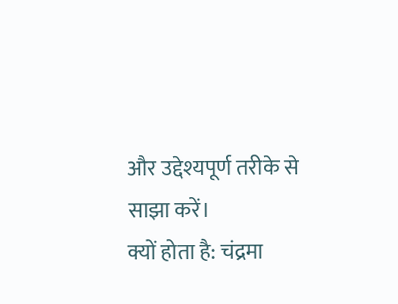और उद्देश्यपूर्ण तरीके से साझा करें।
क्यों होता है: चंद्रमा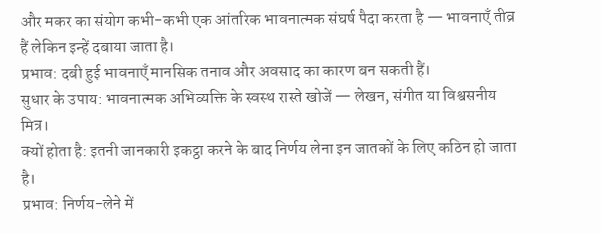और मकर का संयोग कभी-कभी एक आंतरिक भावनात्मक संघर्ष पैदा करता है — भावनाएँ तीव्र हैं लेकिन इन्हें दबाया जाता है।
प्रभाव: दबी हुई भावनाएँ मानसिक तनाव और अवसाद का कारण बन सकती हैं।
सुधार के उपाय: भावनात्मक अभिव्यक्ति के स्वस्थ रास्ते खोजें — लेखन, संगीत या विश्वसनीय मित्र।
क्यों होता है: इतनी जानकारी इकट्ठा करने के बाद निर्णय लेना इन जातकों के लिए कठिन हो जाता है।
प्रभाव: निर्णय-लेने में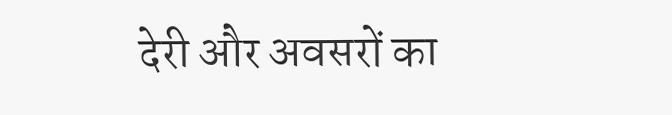देरी और अवसरों का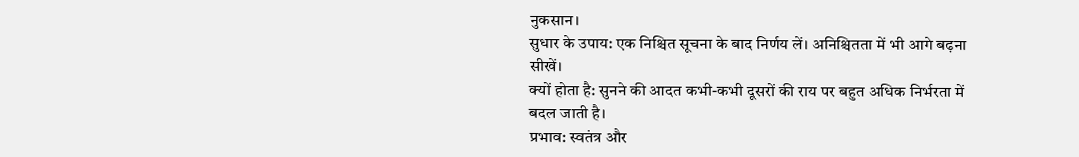नुकसान।
सुधार के उपाय: एक निश्चित सूचना के बाद निर्णय लें। अनिश्चितता में भी आगे बढ़ना सीखें।
क्यों होता है: सुनने की आदत कभी-कभी दूसरों की राय पर बहुत अधिक निर्भरता में बदल जाती है।
प्रभाव: स्वतंत्र और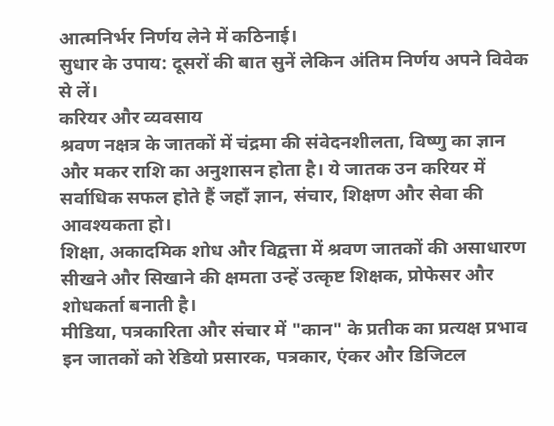आत्मनिर्भर निर्णय लेने में कठिनाई।
सुधार के उपाय: दूसरों की बात सुनें लेकिन अंतिम निर्णय अपने विवेक से लें।
करियर और व्यवसाय
श्रवण नक्षत्र के जातकों में चंद्रमा की संवेदनशीलता, विष्णु का ज्ञान और मकर राशि का अनुशासन होता है। ये जातक उन करियर में सर्वाधिक सफल होते हैं जहाँ ज्ञान, संचार, शिक्षण और सेवा की आवश्यकता हो।
शिक्षा, अकादमिक शोध और विद्वत्ता में श्रवण जातकों की असाधारण सीखने और सिखाने की क्षमता उन्हें उत्कृष्ट शिक्षक, प्रोफेसर और शोधकर्ता बनाती है।
मीडिया, पत्रकारिता और संचार में "कान" के प्रतीक का प्रत्यक्ष प्रभाव इन जातकों को रेडियो प्रसारक, पत्रकार, एंकर और डिजिटल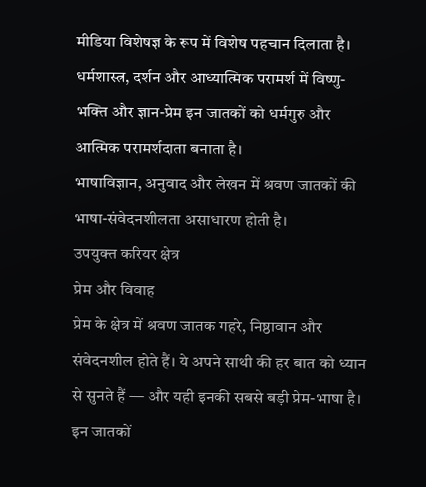मीडिया विशेषज्ञ के रूप में विशेष पहचान दिलाता है।
धर्मशास्त्र, दर्शन और आध्यात्मिक परामर्श में विष्णु-भक्ति और ज्ञान-प्रेम इन जातकों को धर्मगुरु और आत्मिक परामर्शदाता बनाता है।
भाषाविज्ञान, अनुवाद और लेखन में श्रवण जातकों की भाषा-संवेदनशीलता असाधारण होती है।
उपयुक्त करियर क्षेत्र
प्रेम और विवाह
प्रेम के क्षेत्र में श्रवण जातक गहरे, निष्ठावान और संवेदनशील होते हैं। ये अपने साथी की हर बात को ध्यान से सुनते हैं — और यही इनकी सबसे बड़ी प्रेम-भाषा है।
इन जातकों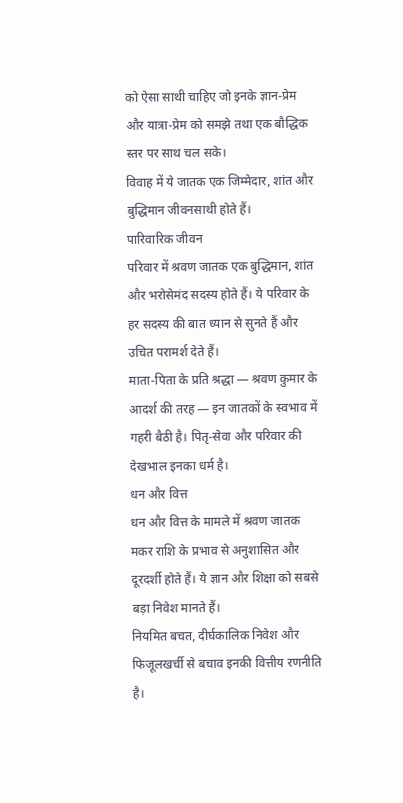को ऐसा साथी चाहिए जो इनके ज्ञान-प्रेम और यात्रा-प्रेम को समझे तथा एक बौद्धिक स्तर पर साथ चल सके।
विवाह में ये जातक एक जिम्मेदार, शांत और बुद्धिमान जीवनसाथी होते हैं।
पारिवारिक जीवन
परिवार में श्रवण जातक एक बुद्धिमान, शांत और भरोसेमंद सदस्य होते हैं। ये परिवार के हर सदस्य की बात ध्यान से सुनते हैं और उचित परामर्श देते हैं।
माता-पिता के प्रति श्रद्धा — श्रवण कुमार के आदर्श की तरह — इन जातकों के स्वभाव में गहरी बैठी है। पितृ-सेवा और परिवार की देखभाल इनका धर्म है।
धन और वित्त
धन और वित्त के मामले में श्रवण जातक मकर राशि के प्रभाव से अनुशासित और दूरदर्शी होते हैं। ये ज्ञान और शिक्षा को सबसे बड़ा निवेश मानते हैं।
नियमित बचत, दीर्घकालिक निवेश और फिजूलखर्ची से बचाव इनकी वित्तीय रणनीति है।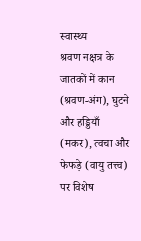स्वास्थ्य
श्रवण नक्षत्र के जातकों में कान (श्रवण-अंग), घुटने और हड्डियाँ (मकर), त्वचा और फेफड़े (वायु तत्त्व) पर विशेष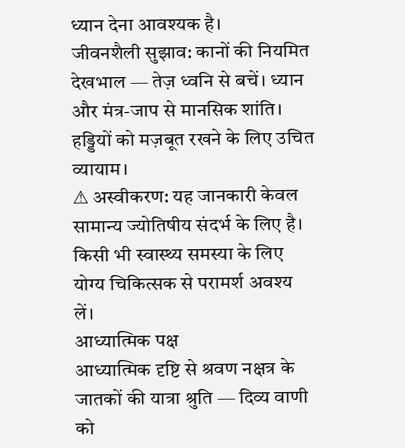ध्यान देना आवश्यक है।
जीवनशैली सुझाव: कानों की नियमित देखभाल — तेज़ ध्वनि से बचें। ध्यान और मंत्र-जाप से मानसिक शांति। हड्डियों को मज़बूत रखने के लिए उचित व्यायाम।
⚠ अस्वीकरण: यह जानकारी केवल सामान्य ज्योतिषीय संदर्भ के लिए है। किसी भी स्वास्थ्य समस्या के लिए योग्य चिकित्सक से परामर्श अवश्य लें।
आध्यात्मिक पक्ष
आध्यात्मिक दृष्टि से श्रवण नक्षत्र के जातकों की यात्रा श्रुति — दिव्य वाणी को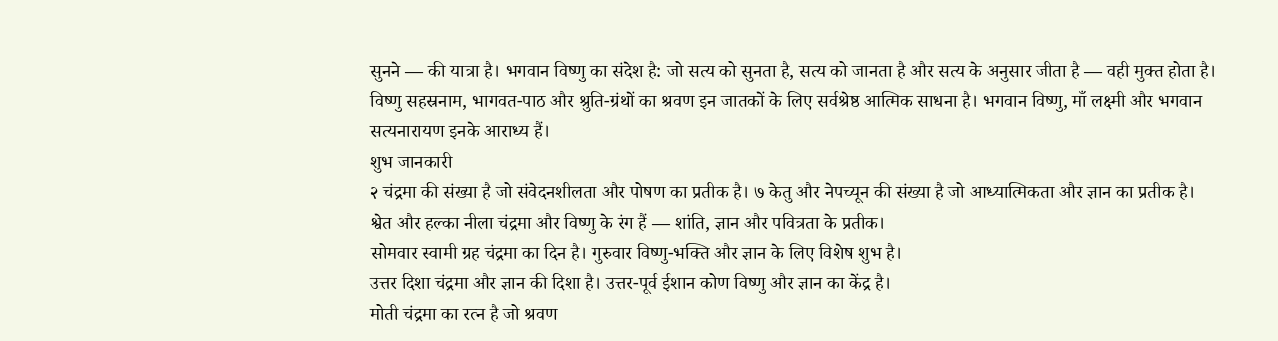सुनने — की यात्रा है। भगवान विष्णु का संदेश है: जो सत्य को सुनता है, सत्य को जानता है और सत्य के अनुसार जीता है — वही मुक्त होता है।
विष्णु सहस्रनाम, भागवत-पाठ और श्रुति-ग्रंथों का श्रवण इन जातकों के लिए सर्वश्रेष्ठ आत्मिक साधना है। भगवान विष्णु, माँ लक्ष्मी और भगवान सत्यनारायण इनके आराध्य हैं।
शुभ जानकारी
२ चंद्रमा की संख्या है जो संवेदनशीलता और पोषण का प्रतीक है। ७ केतु और नेपच्यून की संख्या है जो आध्यात्मिकता और ज्ञान का प्रतीक है।
श्वेत और हल्का नीला चंद्रमा और विष्णु के रंग हैं — शांति, ज्ञान और पवित्रता के प्रतीक।
सोमवार स्वामी ग्रह चंद्रमा का दिन है। गुरुवार विष्णु-भक्ति और ज्ञान के लिए विशेष शुभ है।
उत्तर दिशा चंद्रमा और ज्ञान की दिशा है। उत्तर-पूर्व ईशान कोण विष्णु और ज्ञान का केंद्र है।
मोती चंद्रमा का रत्न है जो श्रवण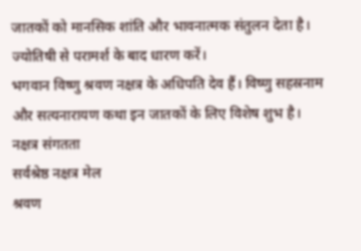जातकों को मानसिक शांति और भावनात्मक संतुलन देता है। ज्योतिषी से परामर्श के बाद धारण करें।
भगवान विष्णु श्रवण नक्षत्र के अधिपति देव हैं। विष्णु सहस्रनाम और सत्यनारायण कथा इन जातकों के लिए विशेष शुभ है।
नक्षत्र संगतता
सर्वश्रेष्ठ नक्षत्र मेल
श्रवण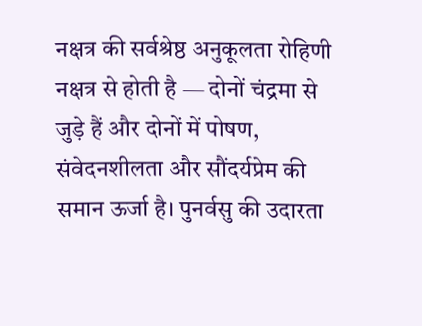नक्षत्र की सर्वश्रेष्ठ अनुकूलता रोहिणी नक्षत्र से होती है — दोनों चंद्रमा से जुड़े हैं और दोनों में पोषण, संवेदनशीलता और सौंदर्यप्रेम की समान ऊर्जा है। पुनर्वसु की उदारता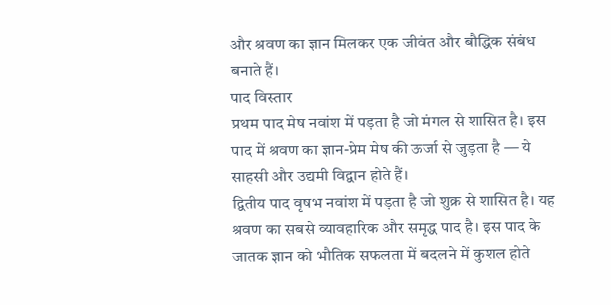और श्रवण का ज्ञान मिलकर एक जीवंत और बौद्धिक संबंध बनाते हैं।
पाद विस्तार
प्रथम पाद मेष नवांश में पड़ता है जो मंगल से शासित है। इस पाद में श्रवण का ज्ञान-प्रेम मेष की ऊर्जा से जुड़ता है — ये साहसी और उद्यमी विद्वान होते हैं।
द्वितीय पाद वृषभ नवांश में पड़ता है जो शुक्र से शासित है। यह श्रवण का सबसे व्यावहारिक और समृद्ध पाद है। इस पाद के जातक ज्ञान को भौतिक सफलता में बदलने में कुशल होते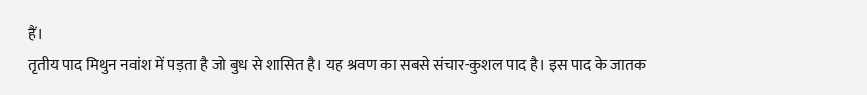हैं।
तृतीय पाद मिथुन नवांश में पड़ता है जो बुध से शासित है। यह श्रवण का सबसे संचार-कुशल पाद है। इस पाद के जातक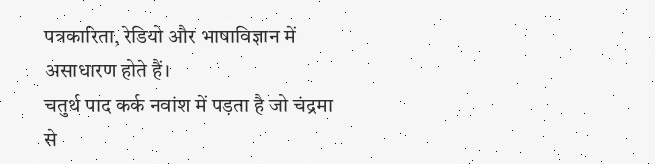पत्रकारिता, रेडियो और भाषाविज्ञान में असाधारण होते हैं।
चतुर्थ पाद कर्क नवांश में पड़ता है जो चंद्रमा से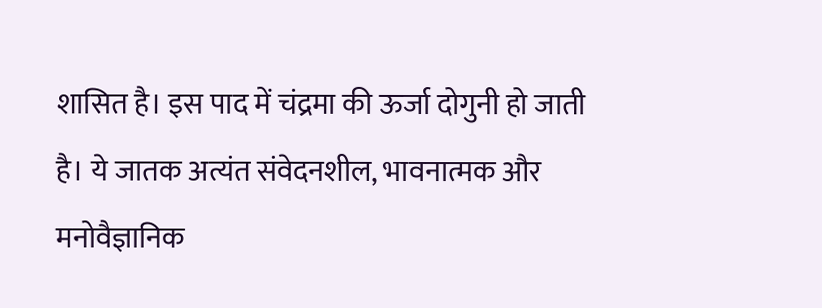शासित है। इस पाद में चंद्रमा की ऊर्जा दोगुनी हो जाती है। ये जातक अत्यंत संवेदनशील, भावनात्मक और मनोवैज्ञानिक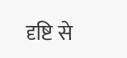दृष्टि से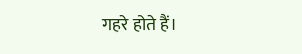गहरे होते हैं।